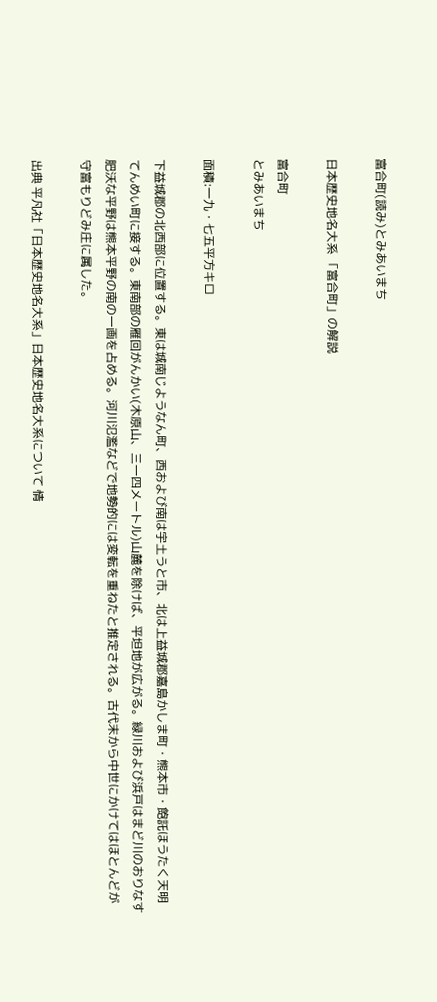富合町(読み)とみあいまち

日本歴史地名大系 「富合町」の解説

富合町
とみあいまち

面積:一九・七五平方キロ

下益城郡の北西部に位置する。東は城南じようなん町、西および南は宇土うと市、北は上益城郡嘉島かしま町・熊本市・飽託ほうたく天明てんめい町に接する。東南部の雁回がんかい(木原山、三一四メートル)山麓を除けば、平坦地が広がる。緑川および浜戸はまど川のおりなす肥沃な平野は熊本平野の南の一画を占める。河川氾濫などで地勢的には変転を重ねたと推定される。古代末から中世にかけてはほとんどが守富もりどみ庄に属した。

出典 平凡社「日本歴史地名大系」日本歴史地名大系について 情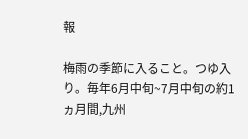報

梅雨の季節に入ること。つゆ入り。毎年6月中旬~7月中旬の約1ヵ月間,九州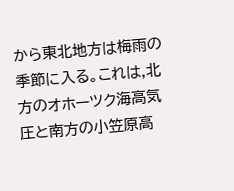から東北地方は梅雨の季節に入る。これは,北方のオホーツク海高気圧と南方の小笠原高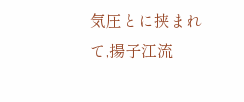気圧とに挟まれて,揚子江流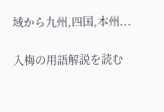域から九州,四国,本州...

入梅の用語解説を読む